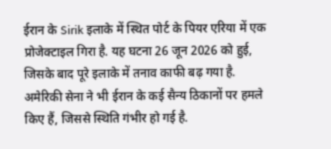ईरान के Sirik इलाके में स्थित पोर्ट के पियर एरिया में एक प्रोजेक्टाइल गिरा है. यह घटना 26 जून 2026 को हुई, जिसके बाद पूरे इलाके में तनाव काफी बढ़ गया है. अमेरिकी सेना ने भी ईरान के कई सैन्य ठिकानों पर हमले किए हैं, जिससे स्थिति गंभीर हो गई है.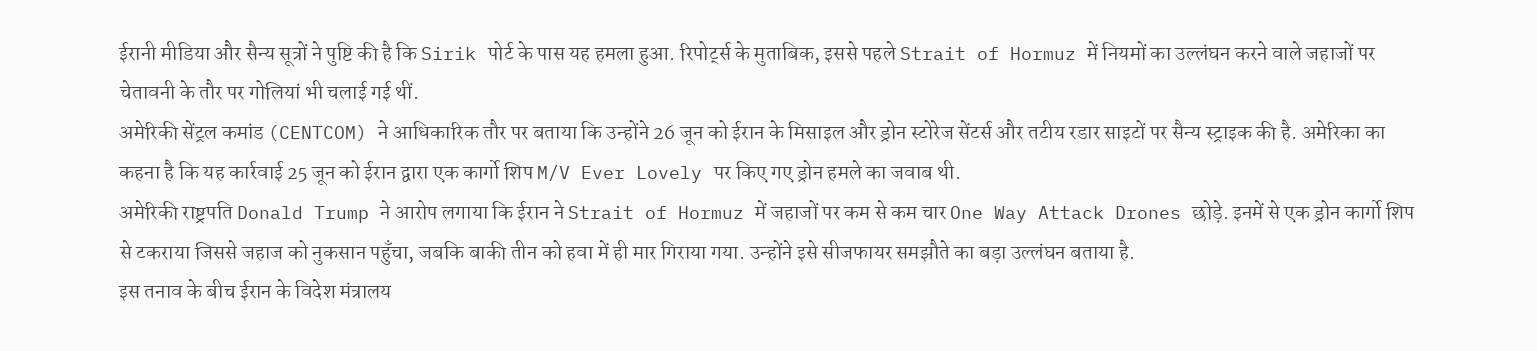ईरानी मीडिया और सैन्य सूत्रों ने पुष्टि की है कि Sirik पोर्ट के पास यह हमला हुआ. रिपोर्ट्स के मुताबिक, इससे पहले Strait of Hormuz में नियमों का उल्लंघन करने वाले जहाजों पर चेतावनी के तौर पर गोलियां भी चलाई गई थीं.
अमेरिकी सेंट्रल कमांड (CENTCOM) ने आधिकारिक तौर पर बताया कि उन्होंने 26 जून को ईरान के मिसाइल और ड्रोन स्टोरेज सेंटर्स और तटीय रडार साइटों पर सैन्य स्ट्राइक की है. अमेरिका का कहना है कि यह कार्रवाई 25 जून को ईरान द्वारा एक कार्गो शिप M/V Ever Lovely पर किए गए ड्रोन हमले का जवाब थी.
अमेरिकी राष्ट्रपति Donald Trump ने आरोप लगाया कि ईरान ने Strait of Hormuz में जहाजों पर कम से कम चार One Way Attack Drones छोड़े. इनमें से एक ड्रोन कार्गो शिप से टकराया जिससे जहाज को नुकसान पहुँचा, जबकि बाकी तीन को हवा में ही मार गिराया गया. उन्होंने इसे सीजफायर समझौते का बड़ा उल्लंघन बताया है.
इस तनाव के बीच ईरान के विदेश मंत्रालय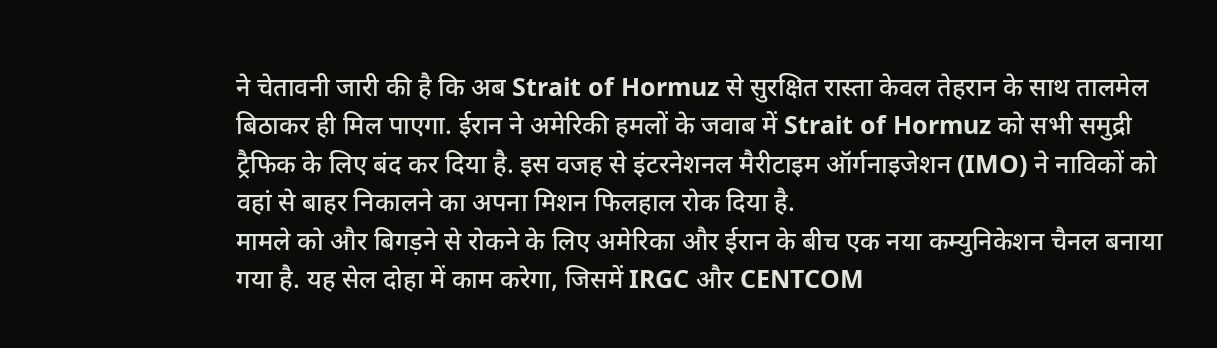ने चेतावनी जारी की है कि अब Strait of Hormuz से सुरक्षित रास्ता केवल तेहरान के साथ तालमेल बिठाकर ही मिल पाएगा. ईरान ने अमेरिकी हमलों के जवाब में Strait of Hormuz को सभी समुद्री ट्रैफिक के लिए बंद कर दिया है. इस वजह से इंटरनेशनल मैरीटाइम ऑर्गनाइजेशन (IMO) ने नाविकों को वहां से बाहर निकालने का अपना मिशन फिलहाल रोक दिया है.
मामले को और बिगड़ने से रोकने के लिए अमेरिका और ईरान के बीच एक नया कम्युनिकेशन चैनल बनाया गया है. यह सेल दोहा में काम करेगा, जिसमें IRGC और CENTCOM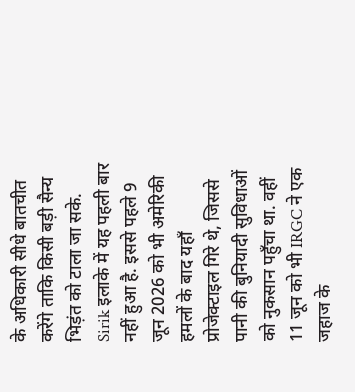के अधिकारी सीधे बातचीत करेंगे ताकि किसी बड़ी सैन्य भिड़ंत को टाला जा सके.
Sirik इलाके में यह पहली बार नहीं हुआ है. इससे पहले 9 जून 2026 को भी अमेरिकी हमलों के बाद यहाँ प्रोजेक्टाइल गिरे थे, जिससे पानी की बुनियादी सुविधाओं को नुकसान पहुँचा था. वहीं 11 जून को भी IRGC ने एक जहाज के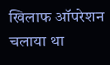खिलाफ ऑपरेशन चलाया था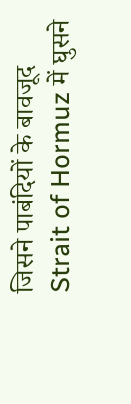जिसने पाबंदियों के बावजूद Strait of Hormuz में घुसने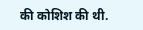की कोशिश की थी.